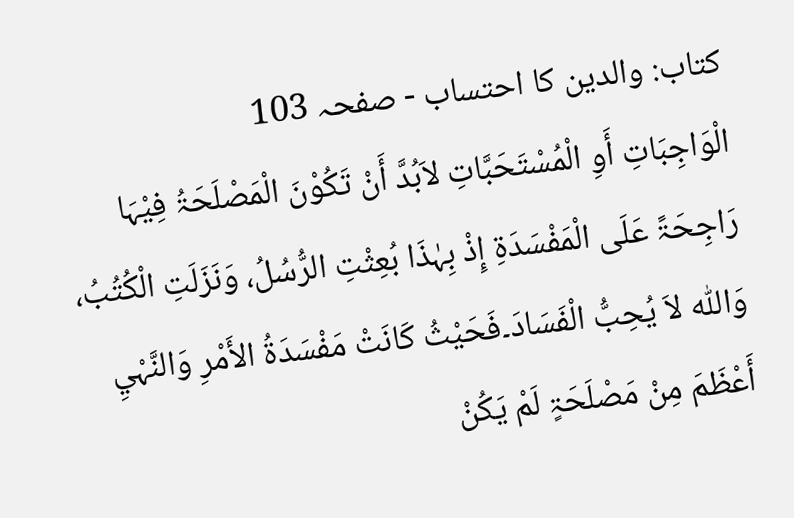کتاب: والدین کا احتساب - صفحہ 103
الْوَاجِبَاتِ أَوِ الْمُسْتَحَبَّاتِ لاَبُدَّ أَنْ تَکُوْنَ الْمَصْلَحَۃُ فِیْہَا رَاجِحَۃً عَلَی الْمَفْسَدَۃِ إِذْ بِہٰذَا بُعِثْتِ الرُّسُلُ، وَنَزَلَتِ الْکُتُبُ، وَاللّٰہ لاَ یُحِبُّ الْفَسَادَ۔فَحَیْثُ کَانَتْ مَفْسَدَۃُ الأَمْرِ وَالنَّہْيِ أَعْظَمَ مِنْ مَصْلَحَۃٍ لَمْ یَکُنْ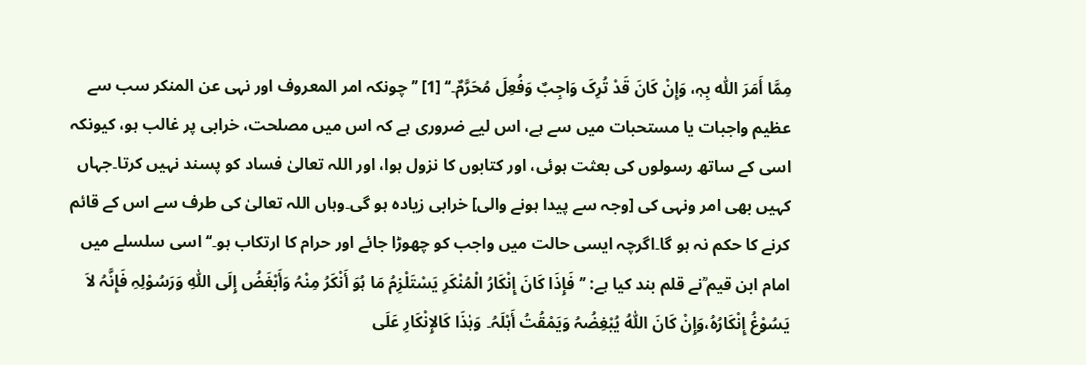مِمَّا أَمَرَ اللّٰہ بِہٖ، وَإِنْ کَانَ قَدْ تُرِکَ وَاجِبٌ وَفُعِلَ مُحَرَّمٌ۔‘‘ [1] ’’چونکہ امر المعروف اور نہی عن المنکر سب سے عظیم واجبات یا مستحبات میں سے ہے، اس لیے ضروری ہے کہ اس میں مصلحت، خرابی پر غالب ہو، کیونکہ اسی کے ساتھ رسولوں کی بعثت ہوئی، اور کتابوں کا نزول ہوا، اور اللہ تعالیٰ فساد کو پسند نہیں کرتا۔جہاں کہیں بھی امر ونہی کی [وجہ سے پیدا ہونے والی] خرابی زیادہ ہو گی۔وہاں اللہ تعالیٰ کی طرف سے اس کے قائم کرنے کا حکم نہ ہو گا۔اگرچہ ایسی حالت میں واجب کو چھوڑا جائے اور حرام کا ارتکاب ہو۔‘‘ اسی سلسلے میں امام ابن قیم ؒنے قلم بند کیا ہے: ’’فَإِذَا کَانَ إِنْکَارُ الْمُنْکَرِ یَسْتَلْزِمُ مَا ہُوَ أَنْکَرُ مِنْہُ وَأَبْغَضُ إِلَی اللّٰہِ وَرَسُوْلِہِ فَإِنَّہُ لاَ یَسُوْغُ إِنْکَارُہُ،وَإِنْ کَانَ اللّٰہُ یُبْغِضُہُ وَیَمْقُتُ أَہْلَہُ۔ وَہٰذَا کَالإِنْکَارِ عَلَی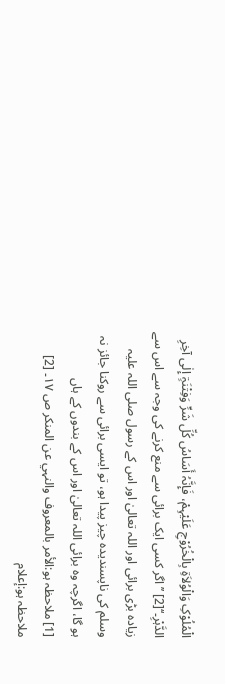الْمُلُوْکِ وَالْوُلاَۃِ بِالْخُرُوْجِ عَلَیْہِمْ، فَإِنَّہُ أَسَاسُ کُلِّ شَرٍّ وَفِتْنَۃٍ إِلٰی آخِرِ الدَّہْرِ۔‘‘[2] ’’اگر کسی ایک برائی سے منع کرنے کی وجہ سے اس سے زیادہ بڑی برائی اور اللہ تعالیٰ اور اس کے رسول صلی اللہ علیہ وسلم کی ناپسندیدہ چیز پیدا ہو، تو ایسی برائی سے روکنا جائز نہ ہو گا، اگرچہ وہ برائی اللہ تعالیٰ اور اس کے بندوں کے ہاں
[1] ملاحظہ ہو:الأمر بالمعروف والنہي عن المنکر ص ۱۷۔ [2] ملاحظہ ہو:إعلام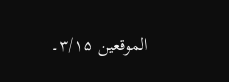الموقعین ۳/۱۵۔